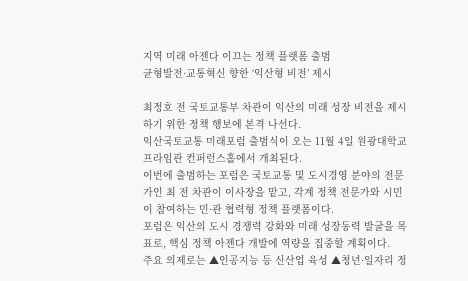지역 미래 아젠다 이끄는 정책 플랫폼 출범
균형발전·교통혁신 향한 ‘익산형 비전’ 제시

최정호 전 국토교통부 차관이 익산의 미래 성장 비전을 제시하기 위한 정책 행보에 본격 나선다.
익산국토교통 미래포럼 출범식이 오는 11월 4일 원광대학교 프라임관 컨퍼런스홀에서 개최된다.
이번에 출범하는 포럼은 국토교통 및 도시경영 분야의 전문가인 최 전 차관이 이사장을 맡고, 각계 정책 전문가와 시민이 참여하는 민·관 협력형 정책 플랫폼이다.
포럼은 익산의 도시 경쟁력 강화와 미래 성장동력 발굴을 목표로, 핵심 정책 아젠다 개발에 역량을 집중할 계획이다.
주요 의제로는 ▲인공지능 등 신산업 육성 ▲청년·일자리 정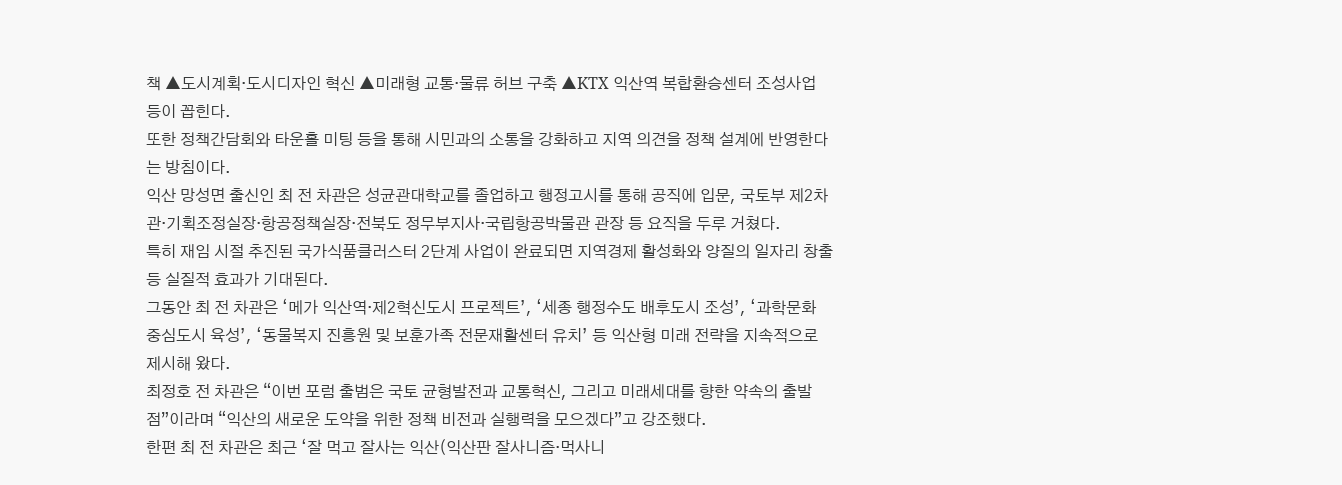책 ▲도시계획·도시디자인 혁신 ▲미래형 교통·물류 허브 구축 ▲KTX 익산역 복합환승센터 조성사업 등이 꼽힌다.
또한 정책간담회와 타운홀 미팅 등을 통해 시민과의 소통을 강화하고 지역 의견을 정책 설계에 반영한다는 방침이다.
익산 망성면 출신인 최 전 차관은 성균관대학교를 졸업하고 행정고시를 통해 공직에 입문, 국토부 제2차관·기획조정실장·항공정책실장·전북도 정무부지사·국립항공박물관 관장 등 요직을 두루 거쳤다.
특히 재임 시절 추진된 국가식품클러스터 2단계 사업이 완료되면 지역경제 활성화와 양질의 일자리 창출 등 실질적 효과가 기대된다.
그동안 최 전 차관은 ‘메가 익산역·제2혁신도시 프로젝트’, ‘세종 행정수도 배후도시 조성’, ‘과학문화 중심도시 육성’, ‘동물복지 진흥원 및 보훈가족 전문재활센터 유치’ 등 익산형 미래 전략을 지속적으로 제시해 왔다.
최정호 전 차관은 “이번 포럼 출범은 국토 균형발전과 교통혁신, 그리고 미래세대를 향한 약속의 출발점”이라며 “익산의 새로운 도약을 위한 정책 비전과 실행력을 모으겠다”고 강조했다.
한편 최 전 차관은 최근 ‘잘 먹고 잘사는 익산(익산판 잘사니즘·먹사니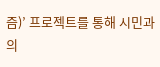즘)’ 프로젝트를 통해 시민과의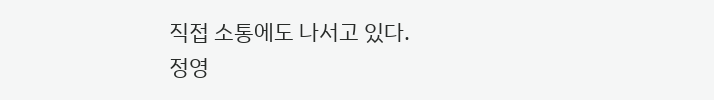직접 소통에도 나서고 있다.
정영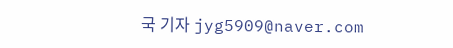국 기자 jyg5909@naver.com